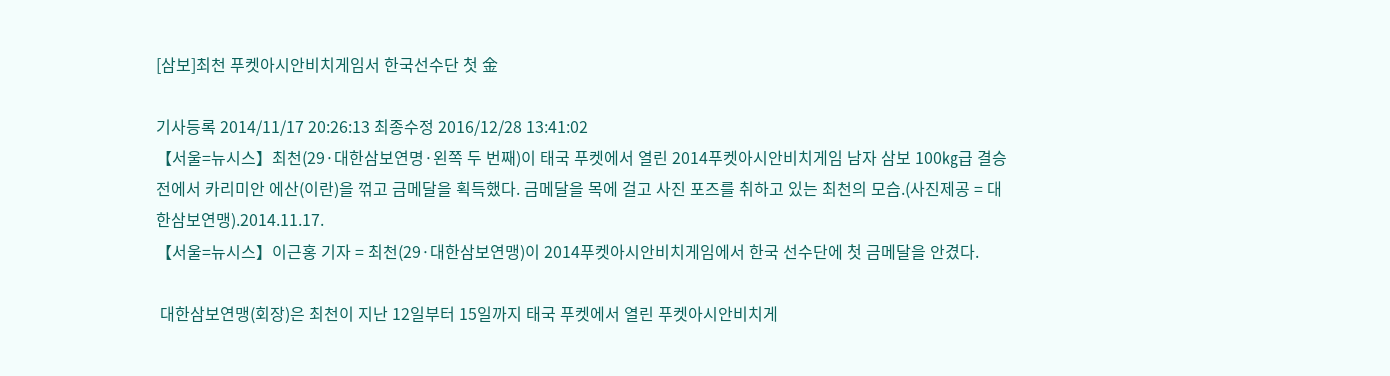[삼보]최천 푸켓아시안비치게임서 한국선수단 첫 金

기사등록 2014/11/17 20:26:13 최종수정 2016/12/28 13:41:02
【서울=뉴시스】최천(29·대한삼보연명·왼쪽 두 번째)이 태국 푸켓에서 열린 2014푸켓아시안비치게임 남자 삼보 100㎏급 결승전에서 카리미안 에산(이란)을 꺾고 금메달을 획득했다. 금메달을 목에 걸고 사진 포즈를 취하고 있는 최천의 모습.(사진제공 = 대한삼보연맹).2014.11.17.
【서울=뉴시스】이근홍 기자 = 최천(29·대한삼보연맹)이 2014푸켓아시안비치게임에서 한국 선수단에 첫 금메달을 안겼다.

 대한삼보연맹(회장)은 최천이 지난 12일부터 15일까지 태국 푸켓에서 열린 푸켓아시안비치게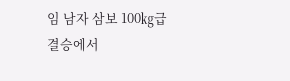임 남자 삼보 100㎏급 결승에서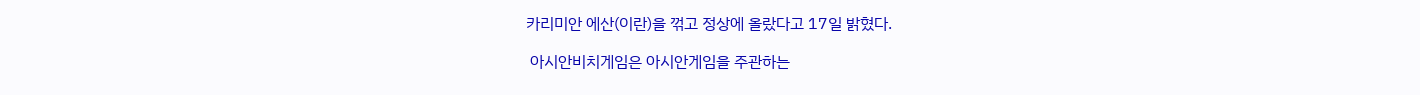카리미안 에산(이란)을 꺾고 정상에 올랐다고 17일 밝혔다.

 아시안비치게임은 아시안게임을 주관하는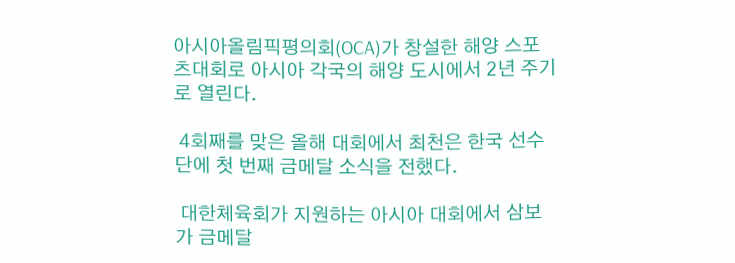아시아올림픽평의회(OCA)가 창설한 해양 스포츠대회로 아시아 각국의 해양 도시에서 2년 주기로 열린다.

 4회째를 맞은 올해 대회에서 최천은 한국 선수단에 첫 번째 금메달 소식을 전했다.

 대한체육회가 지원하는 아시아 대회에서 삼보가 금메달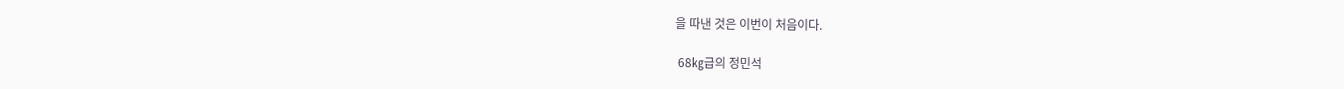을 따낸 것은 이번이 처음이다.

 68㎏급의 정민석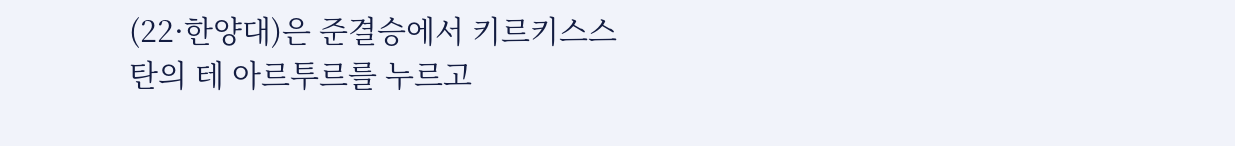(22·한양대)은 준결승에서 키르키스스탄의 테 아르투르를 누르고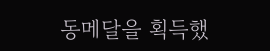동메달을 획득했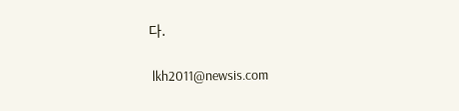다.

 lkh2011@newsis.com